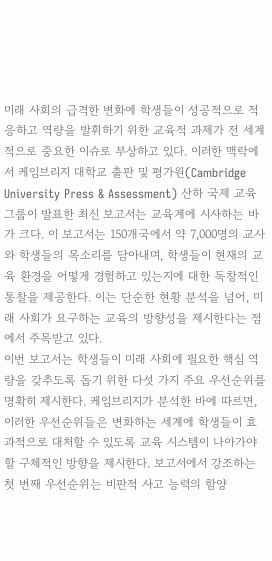미래 사회의 급격한 변화에 학생들이 성공적으로 적응하고 역량을 발휘하기 위한 교육적 과제가 전 세계적으로 중요한 이슈로 부상하고 있다. 이러한 맥락에서 케임브리지 대학교 출판 및 평가원(Cambridge University Press & Assessment) 산하 국제 교육 그룹이 발표한 최신 보고서는 교육계에 시사하는 바가 크다. 이 보고서는 150개국에서 약 7,000명의 교사와 학생들의 목소리를 담아내며, 학생들이 현재의 교육 환경을 어떻게 경험하고 있는지에 대한 독창적인 통찰을 제공한다. 이는 단순한 현황 분석을 넘어, 미래 사회가 요구하는 교육의 방향성을 제시한다는 점에서 주목받고 있다.
이번 보고서는 학생들이 미래 사회에 필요한 핵심 역량을 갖추도록 돕기 위한 다섯 가지 주요 우선순위를 명확히 제시한다. 케임브리지가 분석한 바에 따르면, 이러한 우선순위들은 변화하는 세계에 학생들이 효과적으로 대처할 수 있도록 교육 시스템이 나아가야 할 구체적인 방향을 제시한다. 보고서에서 강조하는 첫 번째 우선순위는 비판적 사고 능력의 함양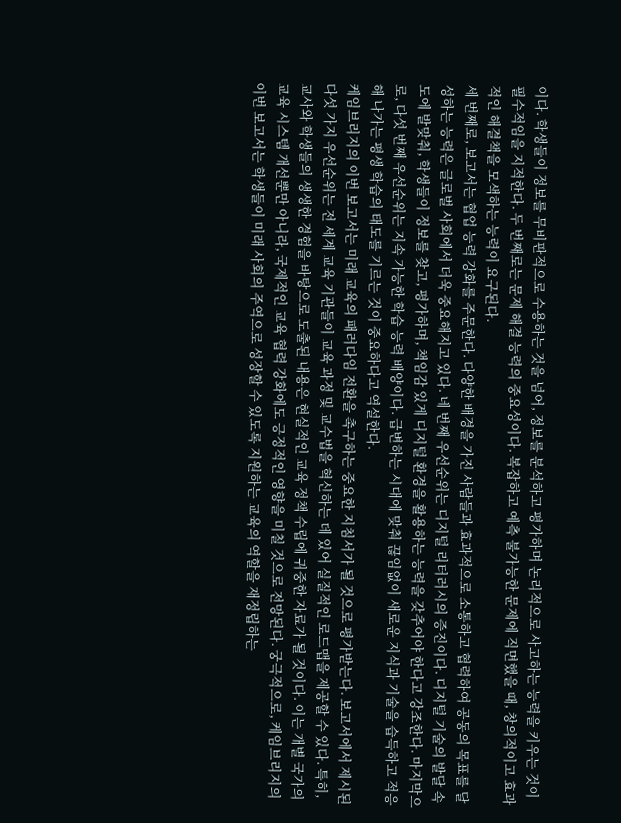이다. 학생들이 정보를 무비판적으로 수용하는 것을 넘어, 정보를 분석하고 평가하며 논리적으로 사고하는 능력을 키우는 것이 필수적임을 지적한다. 두 번째로는 문제 해결 능력의 중요성이다. 복잡하고 예측 불가능한 문제에 직면했을 때, 창의적이고 효과적인 해결책을 모색하는 능력이 요구된다.
세 번째로, 보고서는 협업 능력 강화를 주문한다. 다양한 배경을 가진 사람들과 효과적으로 소통하고 협력하여 공동의 목표를 달성하는 능력은 글로벌 사회에서 더욱 중요해지고 있다. 네 번째 우선순위는 디지털 리터러시의 증진이다. 디지털 기술의 발달 속도에 발맞춰, 학생들이 정보를 찾고, 평가하며, 책임감 있게 디지털 환경을 활용하는 능력을 갖추어야 한다고 강조한다. 마지막으로, 다섯 번째 우선순위는 지속 가능한 학습 능력 배양이다. 급변하는 시대에 맞춰 끊임없이 새로운 지식과 기술을 습득하고 적응해 나가는 평생 학습의 태도를 기르는 것이 중요하다고 역설한다.
케임브리지의 이번 보고서는 미래 교육의 패러다임 전환을 촉구하는 중요한 지침서가 될 것으로 평가받는다. 보고서에서 제시된 다섯 가지 우선순위는 전 세계 교육 기관들이 교육 과정 및 교수법을 혁신하는 데 있어 실질적인 로드맵을 제공할 수 있다. 특히, 교사와 학생들의 생생한 경험을 바탕으로 도출된 내용은 현실적인 교육 정책 수립에 귀중한 자료가 될 것이다. 이는 개별 국가의 교육 시스템 개선뿐만 아니라, 국제적인 교육 협력 강화에도 긍정적인 영향을 미칠 것으로 전망된다. 궁극적으로, 케임브리지의 이번 보고서는 학생들이 미래 사회의 주역으로 성장할 수 있도록 지원하는 교육의 역할을 재정립하는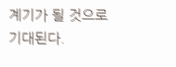계기가 될 것으로 기대된다.